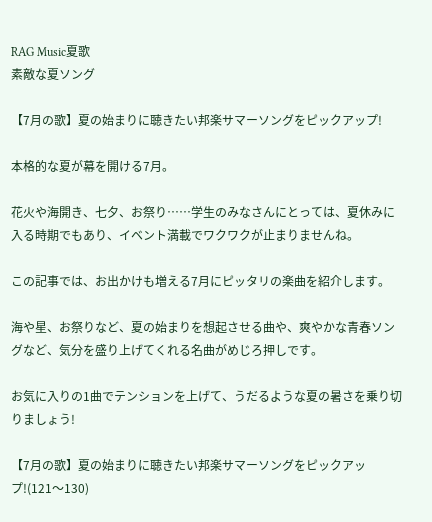RAG Music夏歌
素敵な夏ソング

【7月の歌】夏の始まりに聴きたい邦楽サマーソングをピックアップ!

本格的な夏が幕を開ける7月。

花火や海開き、七夕、お祭り……学生のみなさんにとっては、夏休みに入る時期でもあり、イベント満載でワクワクが止まりませんね。

この記事では、お出かけも増える7月にピッタリの楽曲を紹介します。

海や星、お祭りなど、夏の始まりを想起させる曲や、爽やかな青春ソングなど、気分を盛り上げてくれる名曲がめじろ押しです。

お気に入りの1曲でテンションを上げて、うだるような夏の暑さを乗り切りましょう!

【7月の歌】夏の始まりに聴きたい邦楽サマーソングをピックアップ!(121〜130)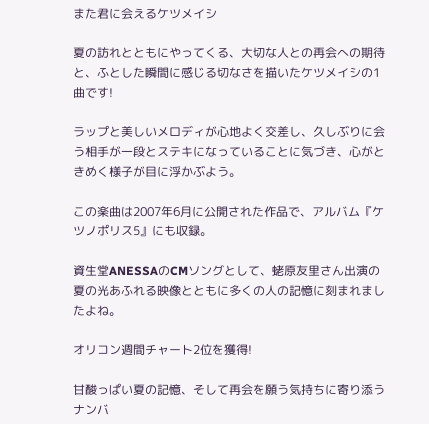また君に会えるケツメイシ

夏の訪れとともにやってくる、大切な人との再会への期待と、ふとした瞬間に感じる切なさを描いたケツメイシの1曲です!

ラップと美しいメロディが心地よく交差し、久しぶりに会う相手が一段とステキになっていることに気づき、心がときめく様子が目に浮かぶよう。

この楽曲は2007年6月に公開された作品で、アルバム『ケツノポリス5』にも収録。

資生堂ANESSAのCMソングとして、蛯原友里さん出演の夏の光あふれる映像とともに多くの人の記憶に刻まれましたよね。

オリコン週間チャート2位を獲得!

甘酸っぱい夏の記憶、そして再会を願う気持ちに寄り添うナンバ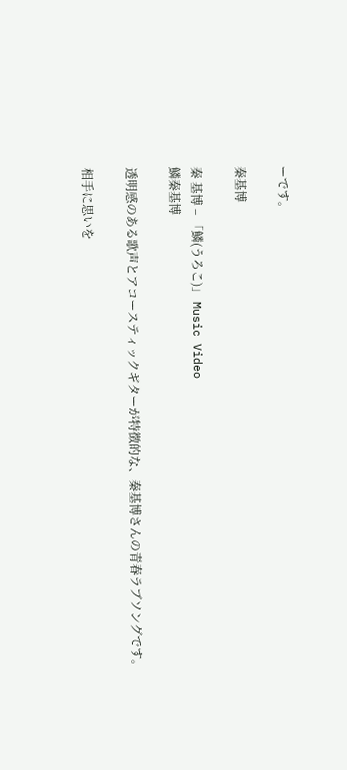ーです。

秦基博

秦 基博 – 「鱗(うろこ)」 Music Video
鱗秦基博

透明感のある歌声とアコースティックギターが特徴的な、秦基博さんの青春ラブソングです。

相手に思いを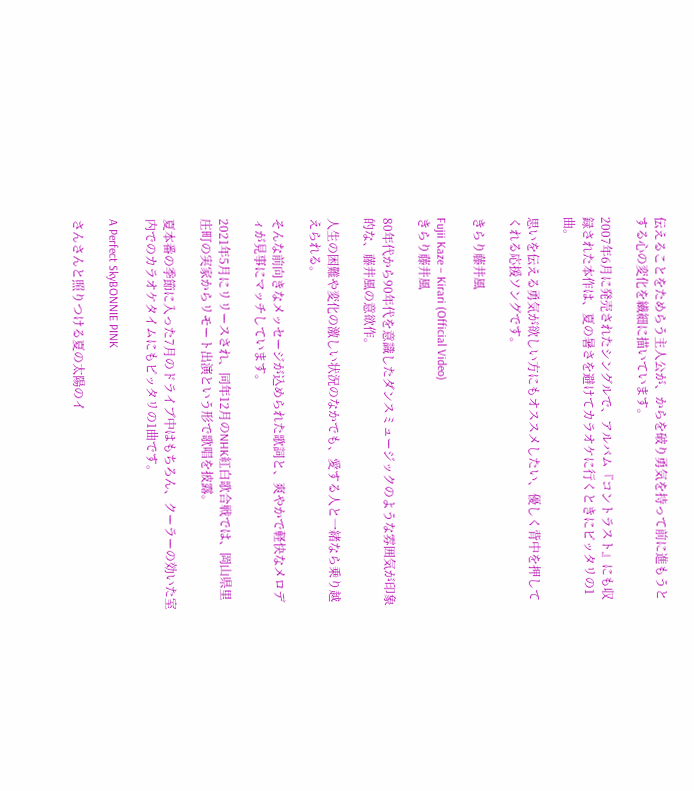伝えることをためらう主人公が、からを破り勇気を持って前に進もうとする心の変化を繊細に描いています。

2007年6月に発売されたシングルで、アルバム『コントラスト』にも収録された本作は、夏の暑さを避けてカラオケに行くときにピッタリの1曲。

思いを伝える勇気が欲しい方にもオススメしたい、優しく背中を押してくれる応援ソングです。

きらり藤井風

Fujii Kaze – Kirari (Official Video)
きらり藤井風

80年代から90年代を意識したダンスミュージックのような雰囲気が印象的な、藤井風の意欲作。

人生の困難や変化の激しい状況のなかでも、愛する人と一緒なら乗り越えられる。

そんな前向きなメッセージが込められた歌詞と、爽やかで軽快なメロディが見事にマッチしています。

2021年5月にリリースされ、同年12月のNHK紅白歌合戦では、岡山県里庄町の実家からリモート出演という形で歌唱を披露。

夏本番の季節に入った7月のドライブ中はもちろん、クーラーの効いた室内でのカラオケタイムにもピッタリの1曲です。

A Perfect SkyBONNIE PINK

さんさんと照りつける夏の太陽のイ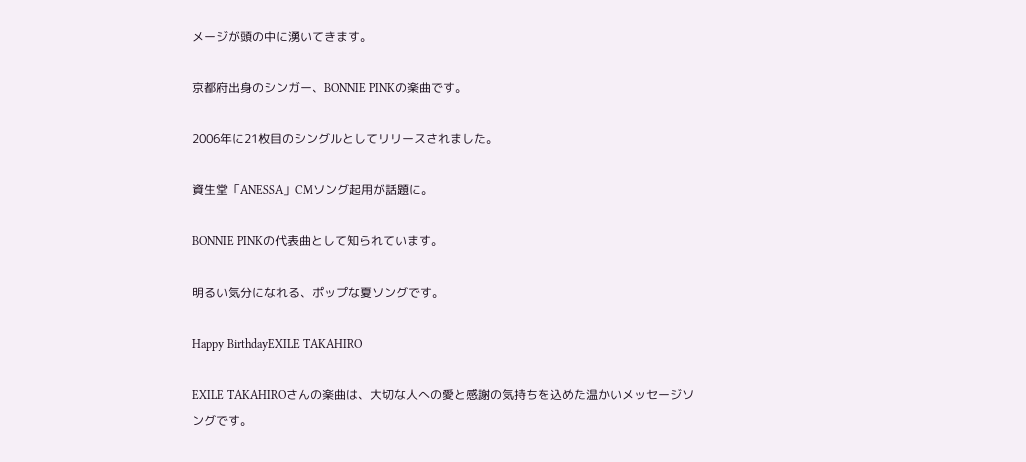メージが頭の中に湧いてきます。

京都府出身のシンガー、BONNIE PINKの楽曲です。

2006年に21枚目のシングルとしてリリースされました。

資生堂「ANESSA」CMソング起用が話題に。

BONNIE PINKの代表曲として知られています。

明るい気分になれる、ポップな夏ソングです。

Happy BirthdayEXILE TAKAHIRO

EXILE TAKAHIROさんの楽曲は、大切な人への愛と感謝の気持ちを込めた温かいメッセージソングです。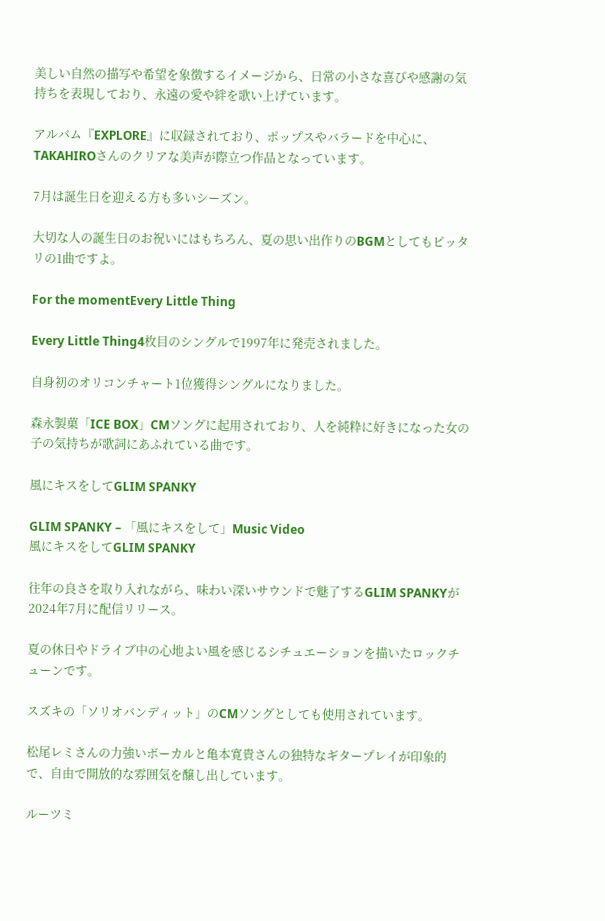美しい自然の描写や希望を象徴するイメージから、日常の小さな喜びや感謝の気持ちを表現しており、永遠の愛や絆を歌い上げています。

アルバム『EXPLORE』に収録されており、ポップスやバラードを中心に、TAKAHIROさんのクリアな美声が際立つ作品となっています。

7月は誕生日を迎える方も多いシーズン。

大切な人の誕生日のお祝いにはもちろん、夏の思い出作りのBGMとしてもピッタリの1曲ですよ。

For the momentEvery Little Thing

Every Little Thing4枚目のシングルで1997年に発売されました。

自身初のオリコンチャート1位獲得シングルになりました。

森永製菓「ICE BOX」CMソングに起用されており、人を純粋に好きになった女の子の気持ちが歌詞にあふれている曲です。

風にキスをしてGLIM SPANKY

GLIM SPANKY – 「風にキスをして」Music Video
風にキスをしてGLIM SPANKY

往年の良さを取り入れながら、味わい深いサウンドで魅了するGLIM SPANKYが2024年7月に配信リリース。

夏の休日やドライブ中の心地よい風を感じるシチュエーションを描いたロックチューンです。

スズキの「ソリオバンディット」のCMソングとしても使用されています。

松尾レミさんの力強いボーカルと亀本寛貴さんの独特なギタープレイが印象的で、自由で開放的な雰囲気を醸し出しています。

ルーツミ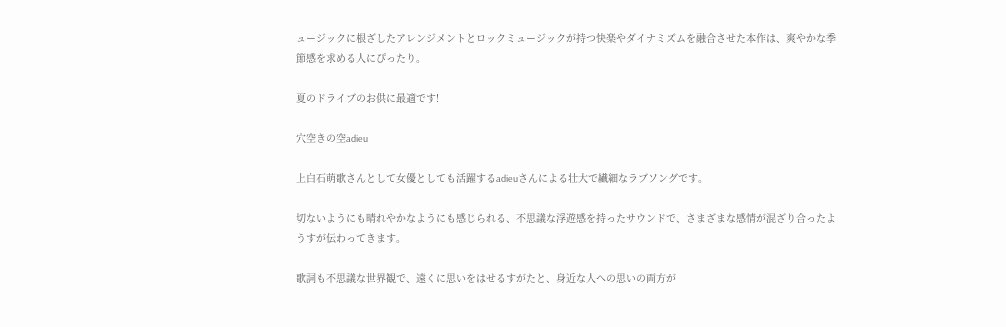ュージックに根ざしたアレンジメントとロックミュージックが持つ快楽やダイナミズムを融合させた本作は、爽やかな季節感を求める人にぴったり。

夏のドライブのお供に最適です!

穴空きの空adieu

上白石萌歌さんとして女優としても活躍するadieuさんによる壮大で繊細なラブソングです。

切ないようにも晴れやかなようにも感じられる、不思議な浮遊感を持ったサウンドで、さまざまな感情が混ざり合ったようすが伝わってきます。

歌詞も不思議な世界観で、遠くに思いをはせるすがたと、身近な人への思いの両方が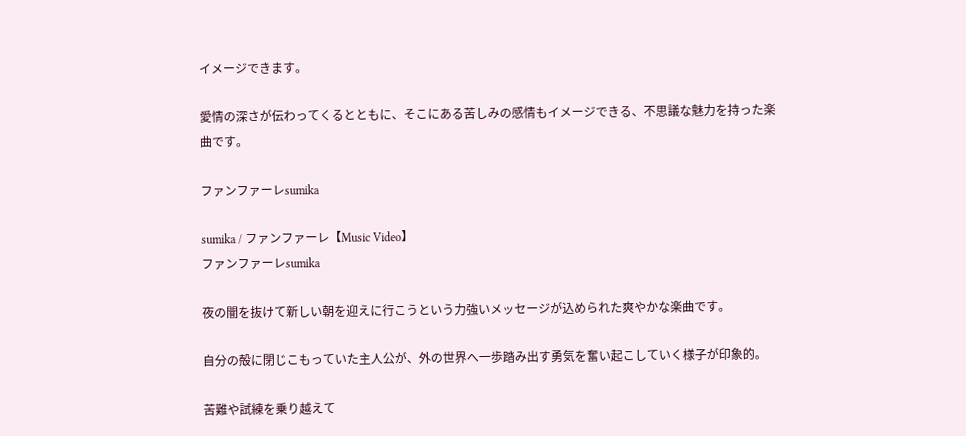イメージできます。

愛情の深さが伝わってくるとともに、そこにある苦しみの感情もイメージできる、不思議な魅力を持った楽曲です。

ファンファーレsumika

sumika / ファンファーレ【Music Video】
ファンファーレsumika

夜の闇を抜けて新しい朝を迎えに行こうという力強いメッセージが込められた爽やかな楽曲です。

自分の殻に閉じこもっていた主人公が、外の世界へ一歩踏み出す勇気を奮い起こしていく様子が印象的。

苦難や試練を乗り越えて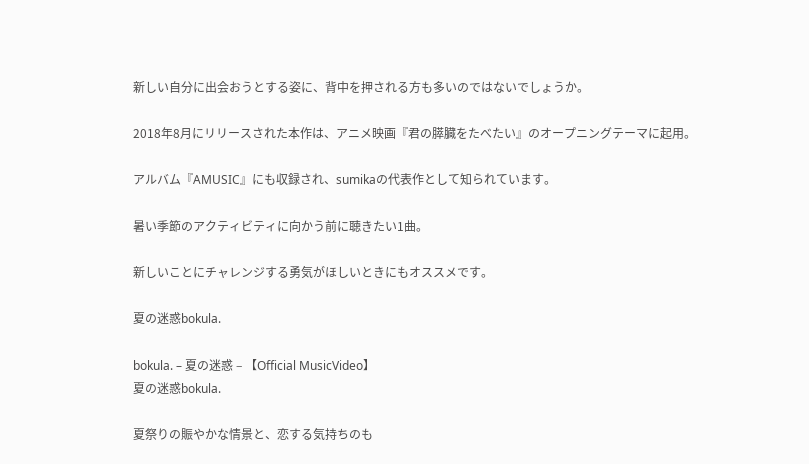新しい自分に出会おうとする姿に、背中を押される方も多いのではないでしょうか。

2018年8月にリリースされた本作は、アニメ映画『君の膵臓をたべたい』のオープニングテーマに起用。

アルバム『AMUSIC』にも収録され、sumikaの代表作として知られています。

暑い季節のアクティビティに向かう前に聴きたい1曲。

新しいことにチャレンジする勇気がほしいときにもオススメです。

夏の迷惑bokula.

bokula. – 夏の迷惑 – 【Official MusicVideo】
夏の迷惑bokula.

夏祭りの賑やかな情景と、恋する気持ちのも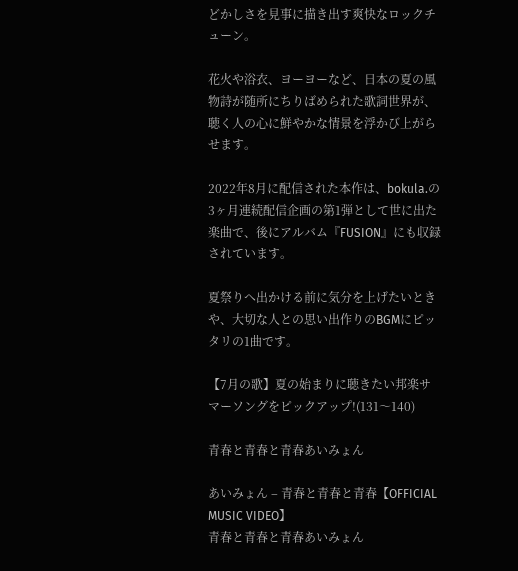どかしさを見事に描き出す爽快なロックチューン。

花火や浴衣、ヨーヨーなど、日本の夏の風物詩が随所にちりばめられた歌詞世界が、聴く人の心に鮮やかな情景を浮かび上がらせます。

2022年8月に配信された本作は、bokula.の3ヶ月連続配信企画の第1弾として世に出た楽曲で、後にアルバム『FUSION』にも収録されています。

夏祭りへ出かける前に気分を上げたいときや、大切な人との思い出作りのBGMにピッタリの1曲です。

【7月の歌】夏の始まりに聴きたい邦楽サマーソングをピックアップ!(131〜140)

青春と青春と青春あいみょん

あいみょん – 青春と青春と青春【OFFICIAL MUSIC VIDEO】
青春と青春と青春あいみょん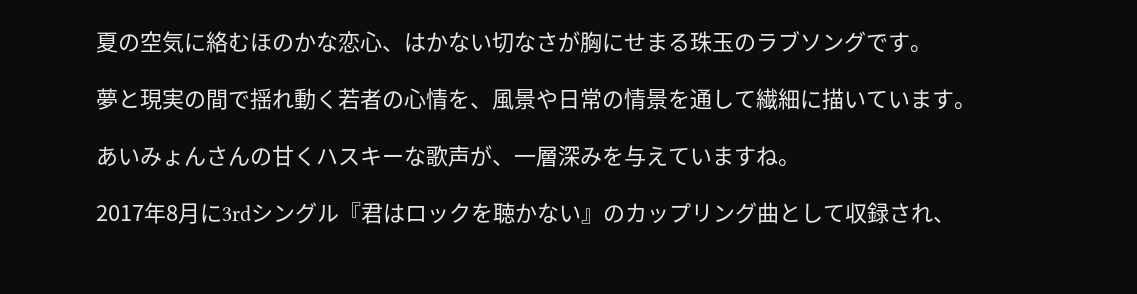夏の空気に絡むほのかな恋心、はかない切なさが胸にせまる珠玉のラブソングです。

夢と現実の間で揺れ動く若者の心情を、風景や日常の情景を通して繊細に描いています。

あいみょんさんの甘くハスキーな歌声が、一層深みを与えていますね。

2017年8月に3rdシングル『君はロックを聴かない』のカップリング曲として収録され、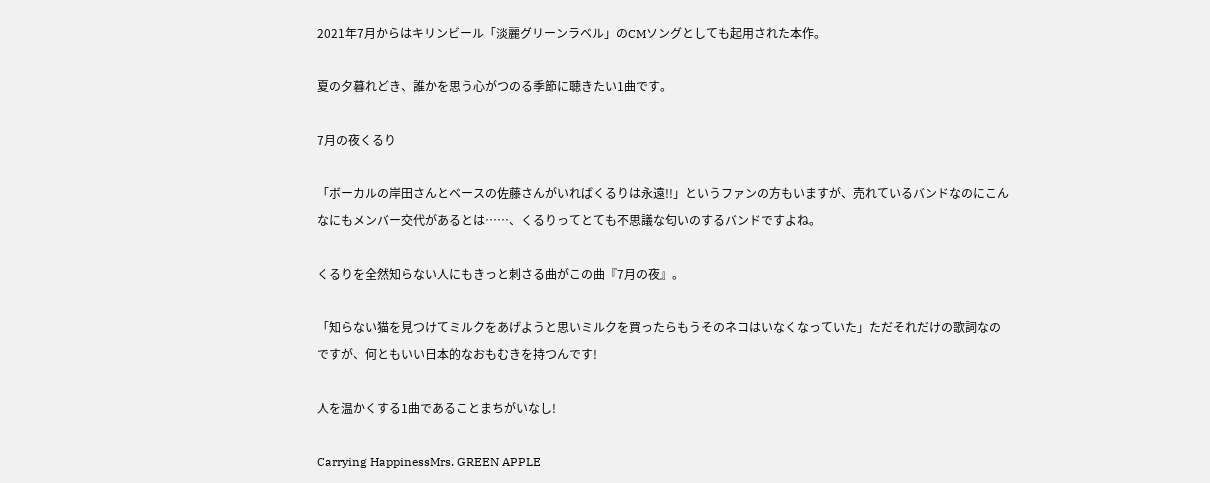2021年7月からはキリンビール「淡麗グリーンラベル」のCMソングとしても起用された本作。

夏の夕暮れどき、誰かを思う心がつのる季節に聴きたい1曲です。

7月の夜くるり

「ボーカルの岸田さんとベースの佐藤さんがいればくるりは永遠!!」というファンの方もいますが、売れているバンドなのにこんなにもメンバー交代があるとは……、くるりってとても不思議な匂いのするバンドですよね。

くるりを全然知らない人にもきっと刺さる曲がこの曲『7月の夜』。

「知らない猫を見つけてミルクをあげようと思いミルクを買ったらもうそのネコはいなくなっていた」ただそれだけの歌詞なのですが、何ともいい日本的なおもむきを持つんです!

人を温かくする1曲であることまちがいなし!

Carrying HappinessMrs. GREEN APPLE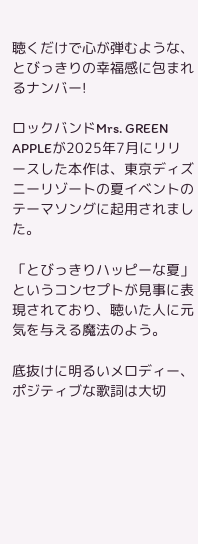聴くだけで心が弾むような、とびっきりの幸福感に包まれるナンバー!

ロックバンドMrs. GREEN APPLEが2025年7月にリリースした本作は、東京ディズニーリゾートの夏イベントのテーマソングに起用されました。

「とびっきりハッピーな夏」というコンセプトが見事に表現されており、聴いた人に元気を与える魔法のよう。

底抜けに明るいメロディー、ポジティブな歌詞は大切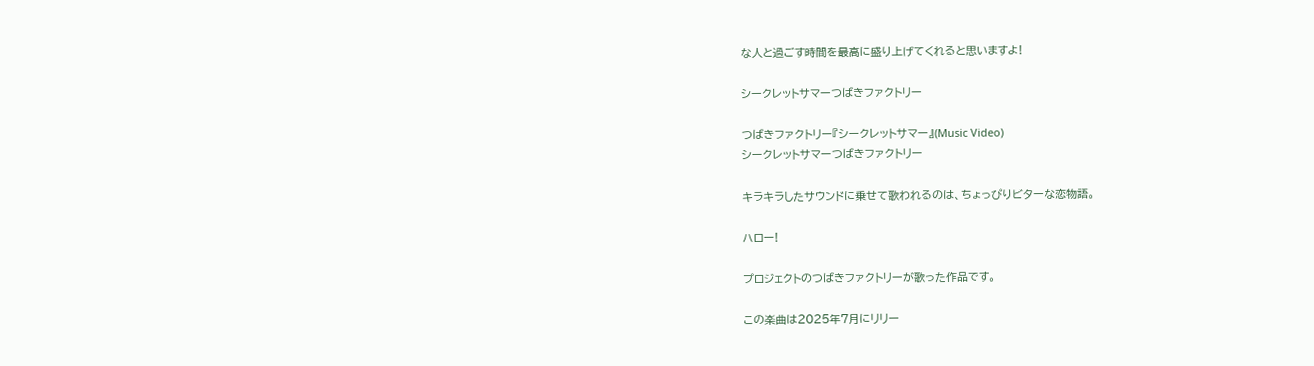な人と過ごす時間を最高に盛り上げてくれると思いますよ!

シークレットサマーつばきファクトリー

つばきファクトリー『シークレットサマー』(Music Video)
シークレットサマーつばきファクトリー

キラキラしたサウンドに乗せて歌われるのは、ちょっぴりビターな恋物語。

ハロー!

プロジェクトのつばきファクトリーが歌った作品です。

この楽曲は2025年7月にリリー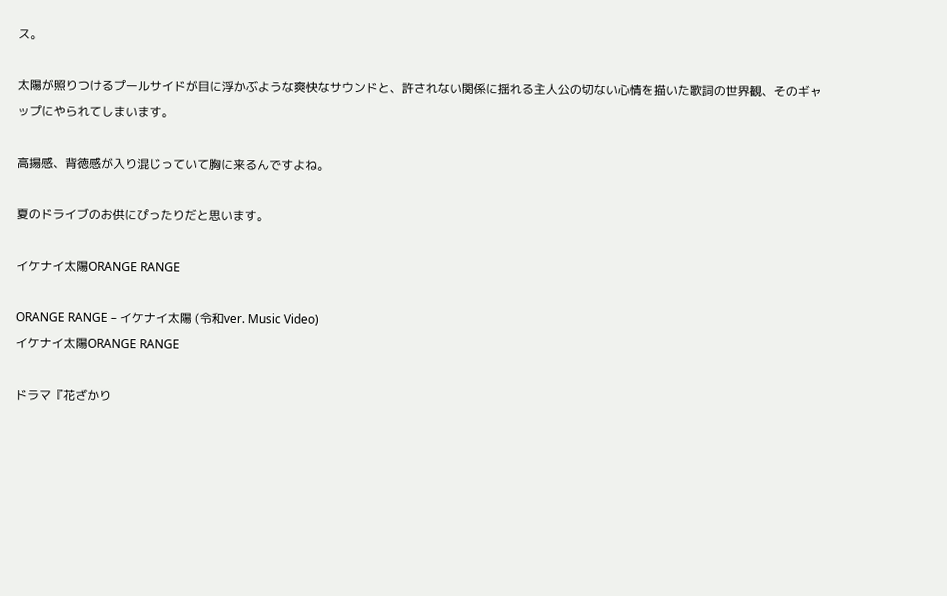ス。

太陽が照りつけるプールサイドが目に浮かぶような爽快なサウンドと、許されない関係に揺れる主人公の切ない心情を描いた歌詞の世界観、そのギャップにやられてしまいます。

高揚感、背徳感が入り混じっていて胸に来るんですよね。

夏のドライブのお供にぴったりだと思います。

イケナイ太陽ORANGE RANGE

ORANGE RANGE – イケナイ太陽 (令和ver. Music Video)
イケナイ太陽ORANGE RANGE

ドラマ『花ざかり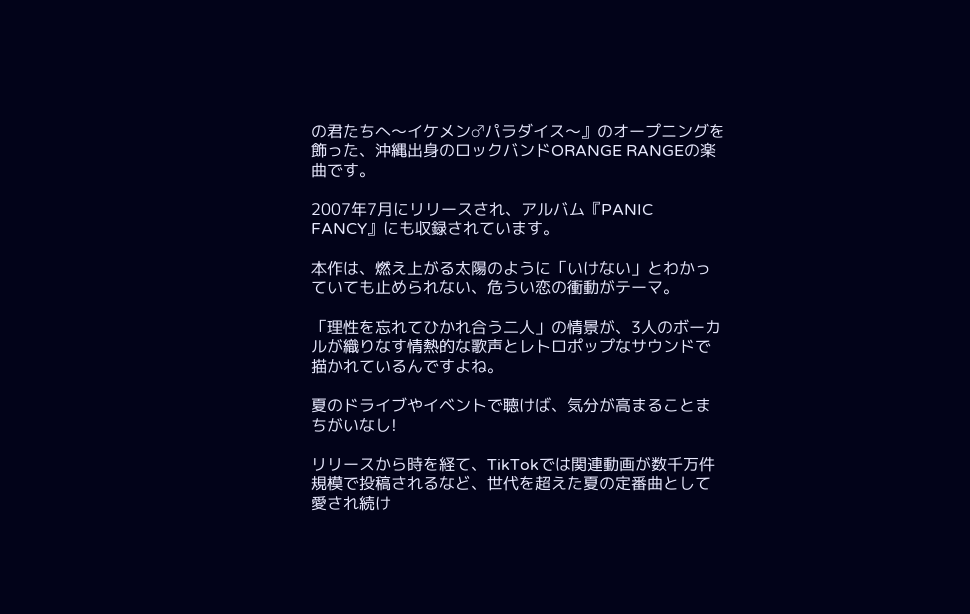の君たちへ〜イケメン♂パラダイス〜』のオープニングを飾った、沖縄出身のロックバンドORANGE RANGEの楽曲です。

2007年7月にリリースされ、アルバム『PANIC FANCY』にも収録されています。

本作は、燃え上がる太陽のように「いけない」とわかっていても止められない、危うい恋の衝動がテーマ。

「理性を忘れてひかれ合う二人」の情景が、3人のボーカルが織りなす情熱的な歌声とレトロポップなサウンドで描かれているんですよね。

夏のドライブやイベントで聴けば、気分が高まることまちがいなし!

リリースから時を経て、TikTokでは関連動画が数千万件規模で投稿されるなど、世代を超えた夏の定番曲として愛され続け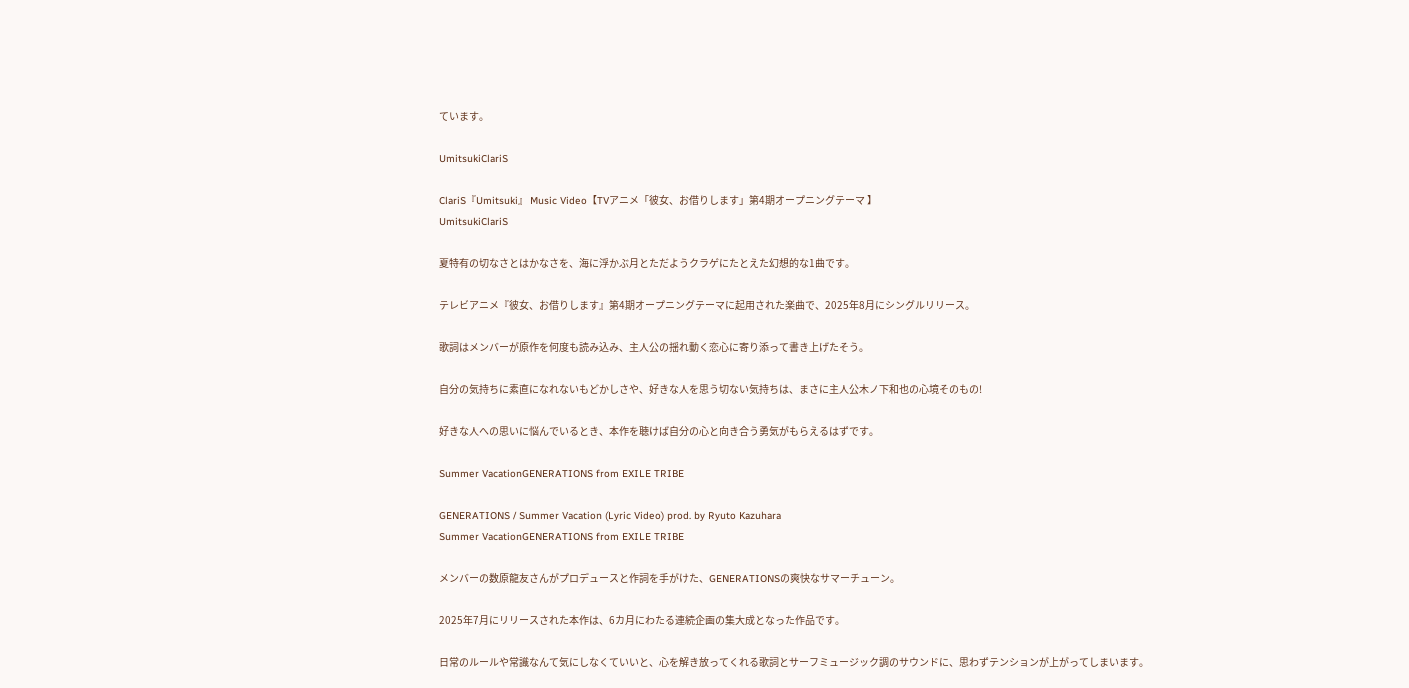ています。

UmitsukiClariS

ClariS『Umitsuki』 Music Video【TVアニメ「彼女、お借りします」第4期オープニングテーマ 】
UmitsukiClariS

夏特有の切なさとはかなさを、海に浮かぶ月とただようクラゲにたとえた幻想的な1曲です。

テレビアニメ『彼女、お借りします』第4期オープニングテーマに起用された楽曲で、2025年8月にシングルリリース。

歌詞はメンバーが原作を何度も読み込み、主人公の揺れ動く恋心に寄り添って書き上げたそう。

自分の気持ちに素直になれないもどかしさや、好きな人を思う切ない気持ちは、まさに主人公木ノ下和也の心境そのもの!

好きな人への思いに悩んでいるとき、本作を聴けば自分の心と向き合う勇気がもらえるはずです。

Summer VacationGENERATIONS from EXILE TRIBE

GENERATIONS / Summer Vacation (Lyric Video) prod. by Ryuto Kazuhara
Summer VacationGENERATIONS from EXILE TRIBE

メンバーの数原龍友さんがプロデュースと作詞を手がけた、GENERATIONSの爽快なサマーチューン。

2025年7月にリリースされた本作は、6カ月にわたる連続企画の集大成となった作品です。

日常のルールや常識なんて気にしなくていいと、心を解き放ってくれる歌詞とサーフミュージック調のサウンドに、思わずテンションが上がってしまいます。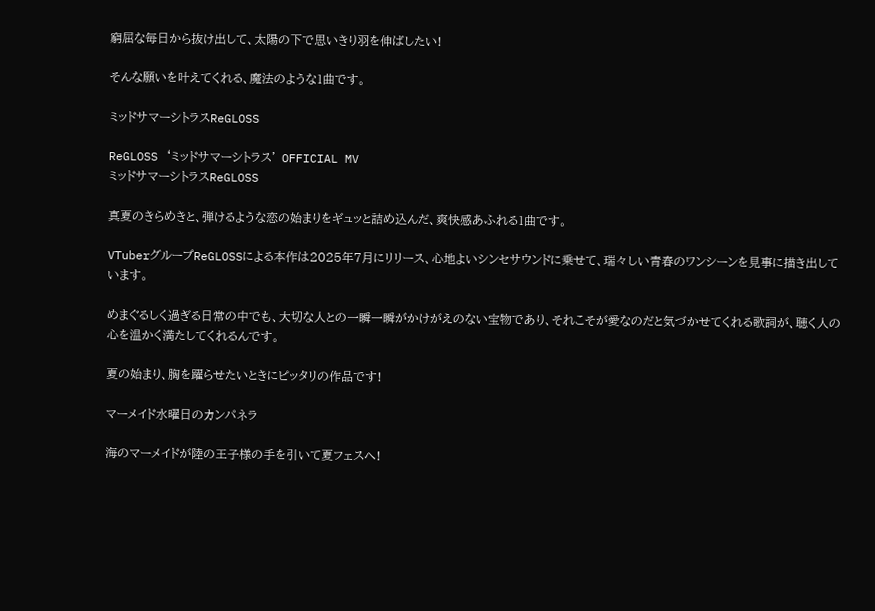窮屈な毎日から抜け出して、太陽の下で思いきり羽を伸ばしたい!

そんな願いを叶えてくれる、魔法のような1曲です。

ミッドサマーシトラスReGLOSS

ReGLOSS ‘ミッドサマーシトラス’ OFFICIAL MV
ミッドサマーシトラスReGLOSS

真夏のきらめきと、弾けるような恋の始まりをギュッと詰め込んだ、爽快感あふれる1曲です。

VTuberグループReGLOSSによる本作は2025年7月にリリース、心地よいシンセサウンドに乗せて、瑞々しい青春のワンシーンを見事に描き出しています。

めまぐるしく過ぎる日常の中でも、大切な人との一瞬一瞬がかけがえのない宝物であり、それこそが愛なのだと気づかせてくれる歌詞が、聴く人の心を温かく満たしてくれるんです。

夏の始まり、胸を躍らせたいときにピッタリの作品です!

マーメイド水曜日のカンパネラ

海のマーメイドが陸の王子様の手を引いて夏フェスへ!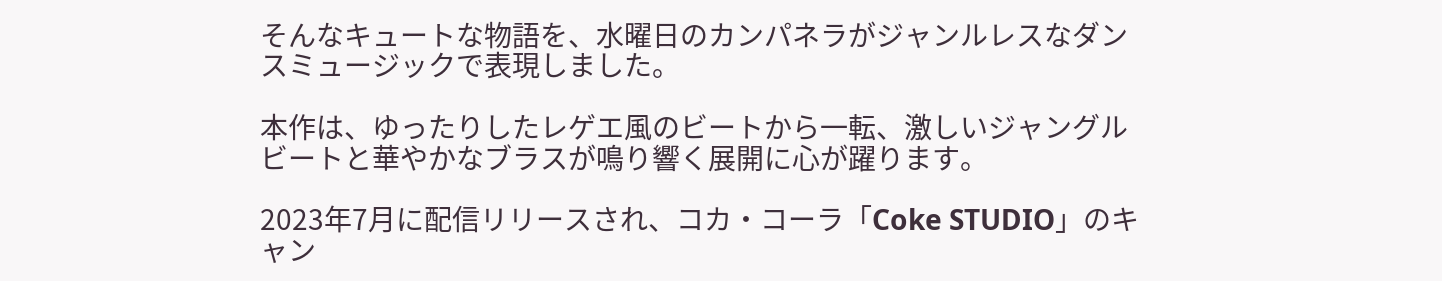そんなキュートな物語を、水曜日のカンパネラがジャンルレスなダンスミュージックで表現しました。

本作は、ゆったりしたレゲエ風のビートから一転、激しいジャングルビートと華やかなブラスが鳴り響く展開に心が躍ります。

2023年7月に配信リリースされ、コカ・コーラ「Coke STUDIO」のキャン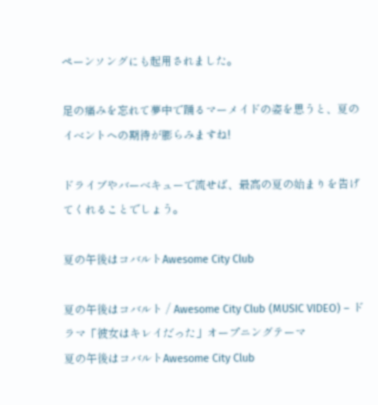ペーンソングにも起用されました。

足の痛みを忘れて夢中で踊るマーメイドの姿を思うと、夏のイベントへの期待が膨らみますね!

ドライブやバーベキューで流せば、最高の夏の始まりを告げてくれることでしょう。

夏の午後はコバルトAwesome City Club

夏の午後はコバルト / Awesome City Club (MUSIC VIDEO) – ドラマ「彼女はキレイだった」オープニングテーマ
夏の午後はコバルトAwesome City Club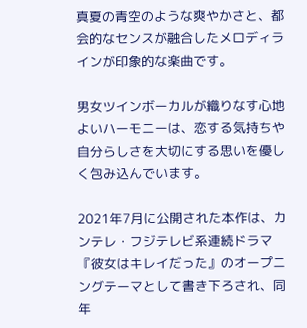真夏の青空のような爽やかさと、都会的なセンスが融合したメロディラインが印象的な楽曲です。

男女ツインボーカルが織りなす心地よいハーモニーは、恋する気持ちや自分らしさを大切にする思いを優しく包み込んでいます。

2021年7月に公開された本作は、カンテレ・フジテレビ系連続ドラマ『彼女はキレイだった』のオープニングテーマとして書き下ろされ、同年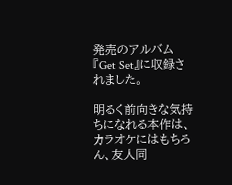発売のアルバム『Get Set』に収録されました。

明るく前向きな気持ちになれる本作は、カラオケにはもちろん、友人同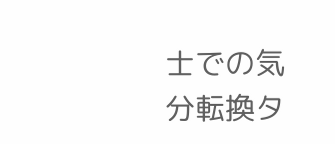士での気分転換タ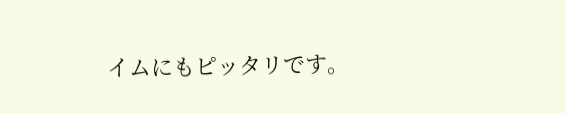イムにもピッタリです。